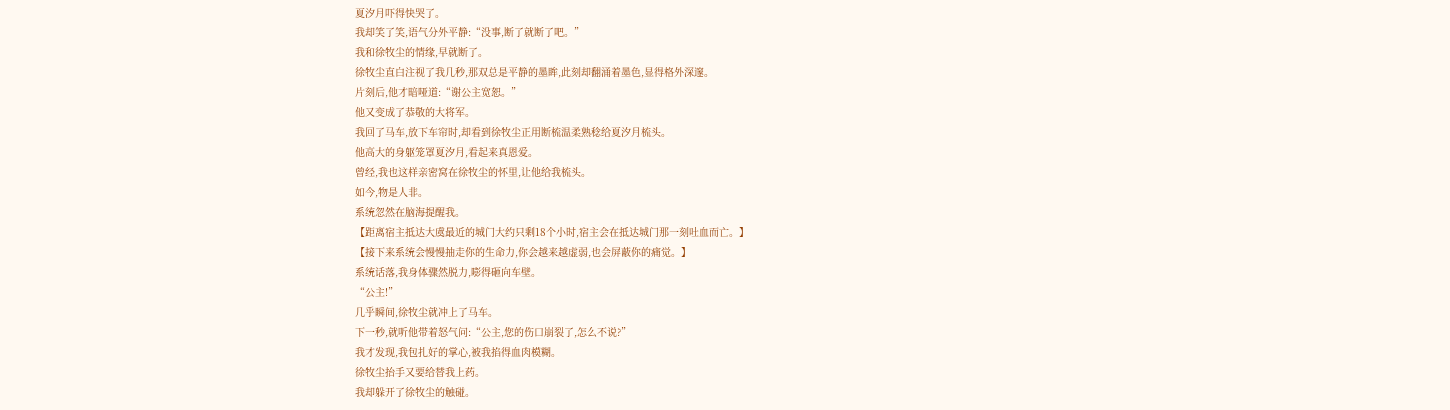夏汐月吓得快哭了。
我却笑了笑,语气分外平静:“没事,断了就断了吧。”
我和徐牧尘的情缘,早就断了。
徐牧尘直白注视了我几秒,那双总是平静的墨眸,此刻却翻涌着墨色,显得格外深邃。
片刻后,他才暗哑道:“谢公主宽恕。”
他又变成了恭敬的大将军。
我回了马车,放下车帘时,却看到徐牧尘正用断梳温柔熟稔给夏汐月梳头。
他高大的身躯笼罩夏汐月,看起来真恩爱。
曾经,我也这样亲密窝在徐牧尘的怀里,让他给我梳头。
如今,物是人非。
系统忽然在脑海提醒我。
【距离宿主抵达大虞最近的城门大约只剩18个小时,宿主会在抵达城门那一刻吐血而亡。】
【接下来系统会慢慢抽走你的生命力,你会越来越虚弱,也会屏蔽你的痛觉。】
系统话落,我身体骤然脱力,嘭得砸向车壁。
“公主!”
几乎瞬间,徐牧尘就冲上了马车。
下一秒,就听他带着怒气问:“公主,您的伤口崩裂了,怎么不说?”
我才发现,我包扎好的掌心,被我掐得血肉模糊。
徐牧尘抬手又要给替我上药。
我却躲开了徐牧尘的触碰。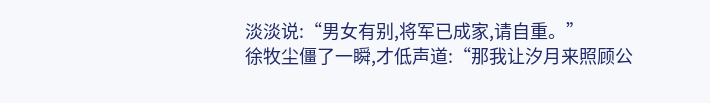淡淡说:“男女有别,将军已成家,请自重。”
徐牧尘僵了一瞬,才低声道:“那我让汐月来照顾公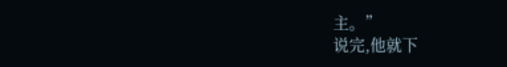主。”
说完,他就下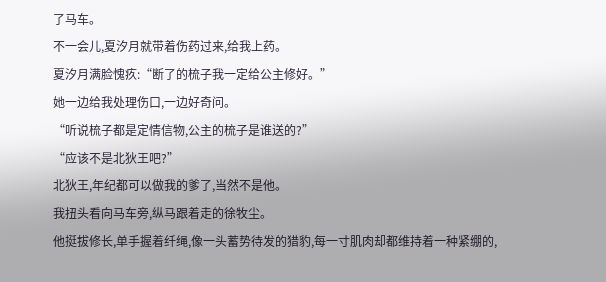了马车。
不一会儿,夏汐月就带着伤药过来,给我上药。
夏汐月满脸愧疚:“断了的梳子我一定给公主修好。”
她一边给我处理伤口,一边好奇问。
“听说梳子都是定情信物,公主的梳子是谁送的?”
“应该不是北狄王吧?”
北狄王,年纪都可以做我的爹了,当然不是他。
我扭头看向马车旁,纵马跟着走的徐牧尘。
他挺拔修长,单手握着纤绳,像一头蓄势待发的猎豹,每一寸肌肉却都维持着一种紧绷的,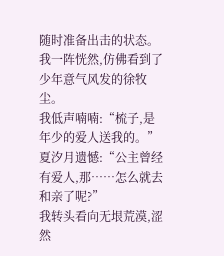随时准备出击的状态。
我一阵恍然,仿佛看到了少年意气风发的徐牧尘。
我低声喃喃:“梳子,是年少的爱人送我的。”
夏汐月遗憾:“公主曾经有爱人,那……怎么就去和亲了呢?”
我转头看向无垠荒漠,涩然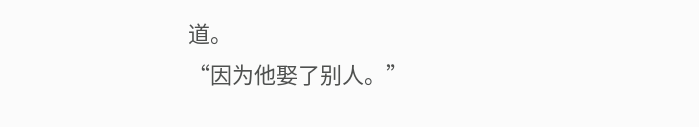道。
“因为他娶了别人。”